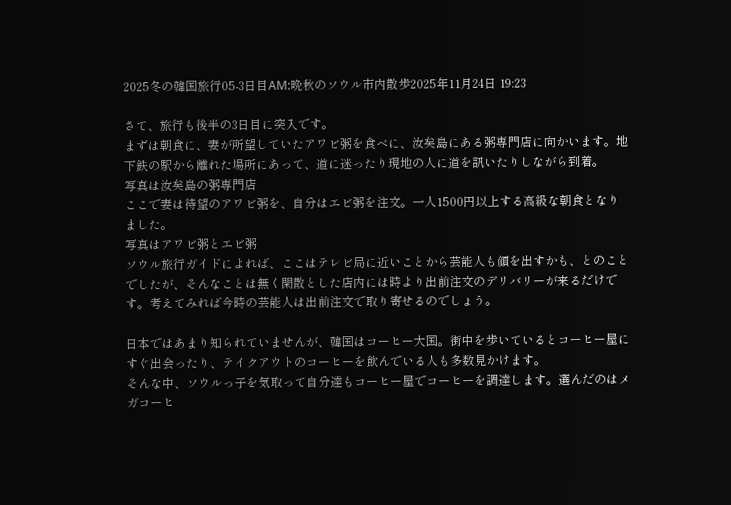2025冬の韓国旅行05-3日目AM:晩秋のソウル市内散歩2025年11月24日 19:23

さて、旅行も後半の3日目に突入です。
まずは朝食に、妻が所望していたアワビ粥を食べに、汝矣島にある粥専門店に向かいます。地下鉄の駅から離れた場所にあって、道に迷ったり現地の人に道を訊いたりしながら到着。
写真は汝矣島の粥専門店
ここで妻は待望のアワビ粥を、自分はエビ粥を注文。一人1500円以上する高級な朝食となりました。
写真はアワビ粥とエビ粥
ソウル旅行ガイドによれば、ここはテレビ局に近いことから芸能人も顔を出すかも、とのことでしたが、そんなことは無く閑散とした店内には時より出前注文のデリバリーが来るだけです。考えてみれば今時の芸能人は出前注文で取り寄せるのでしょう。

日本ではあまり知られていませんが、韓国はコーヒー大国。街中を歩いているとコーヒー屋にすぐ出会ったり、テイクアウトのコーヒーを飲んでいる人も多数見かけます。
そんな中、ソウルっ子を気取って自分達もコーヒー屋でコーヒーを調達します。選んだのはメガコーヒ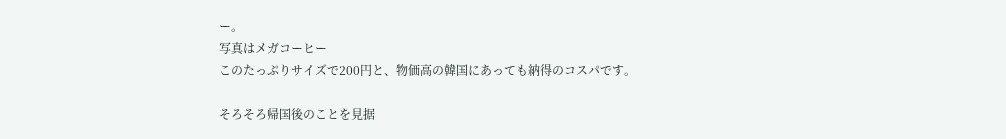ー。
写真はメガコーヒー
このたっぷりサイズで200円と、物価高の韓国にあっても納得のコスパです。

そろそろ帰国後のことを見据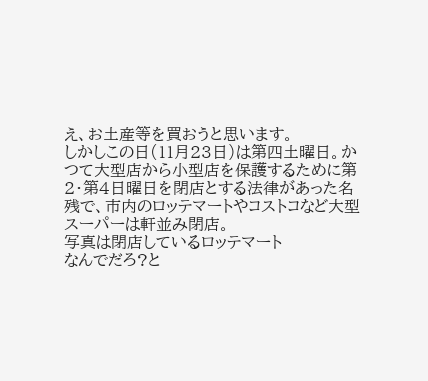え、お土産等を買おうと思います。
しかしこの日(11月23日)は第四土曜日。かつて大型店から小型店を保護するために第2・第4日曜日を閉店とする法律があった名残で、市内のロッテマートやコストコなど大型スーパーは軒並み閉店。
写真は閉店しているロッテマート
なんでだろ?と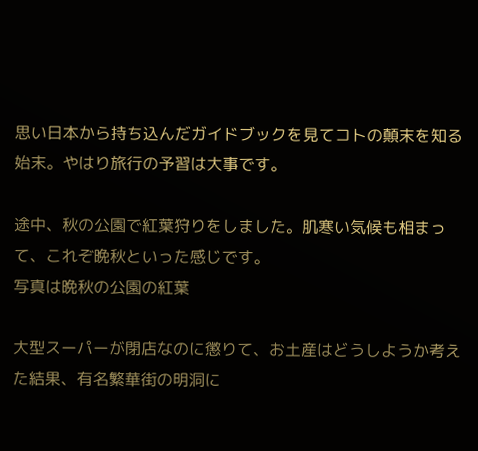思い日本から持ち込んだガイドブックを見てコトの顛末を知る始末。やはり旅行の予習は大事です。

途中、秋の公園で紅葉狩りをしました。肌寒い気候も相まって、これぞ晩秋といった感じです。
写真は晩秋の公園の紅葉

大型スーパーが閉店なのに懲りて、お土産はどうしようか考えた結果、有名繁華街の明洞に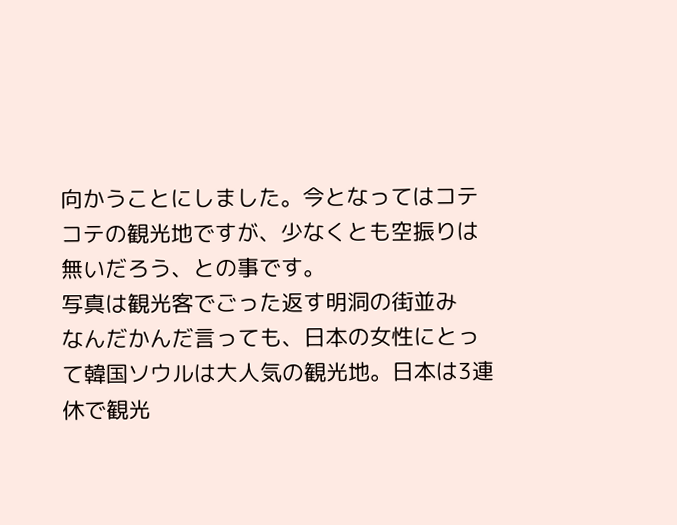向かうことにしました。今となってはコテコテの観光地ですが、少なくとも空振りは無いだろう、との事です。
写真は観光客でごった返す明洞の街並み
なんだかんだ言っても、日本の女性にとって韓国ソウルは大人気の観光地。日本は3連休で観光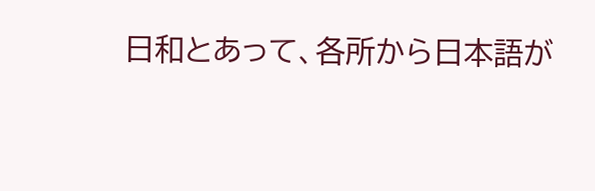日和とあって、各所から日本語が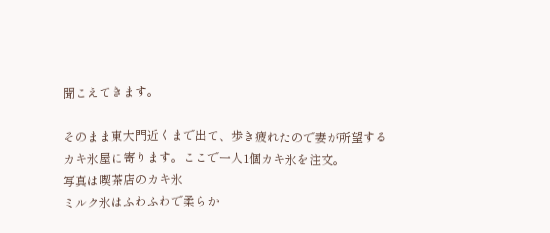聞こえてきます。

そのまま東大門近くまで出て、歩き疲れたので妻が所望するカキ氷屋に寄ります。ここで一人1個カキ氷を注文。
写真は喫茶店のカキ氷
ミルク氷はふわふわで柔らか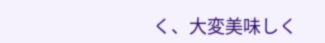く、大変美味しく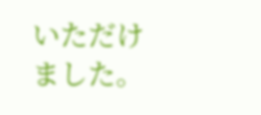いただけました。